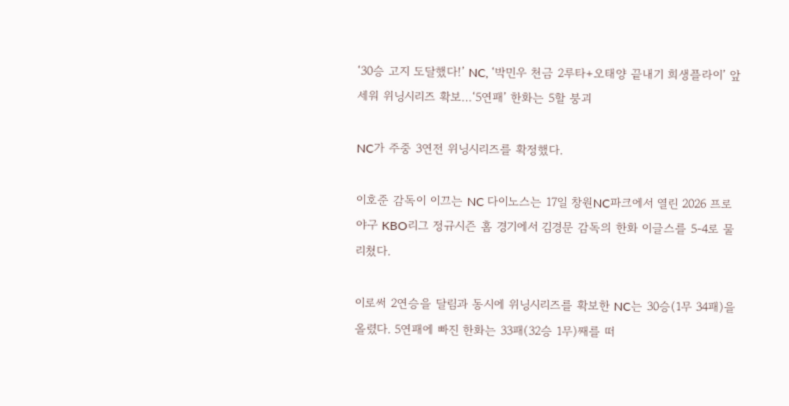‘30승 고지 도달했다!’ NC, ‘박민우 천금 2루타+오태양 끝내기 희생플라이’ 앞세워 위닝시리즈 확보…‘5연패’ 한화는 5할 붕괴

NC가 주중 3연전 위닝시리즈를 확정했다.

이호준 감독이 이끄는 NC 다이노스는 17일 창원NC파크에서 열린 2026 프로야구 KBO리그 정규시즌 홈 경기에서 김경문 감독의 한화 이글스를 5-4로 물리쳤다.

이로써 2연승을 달림과 동시에 위닝시리즈를 확보한 NC는 30승(1무 34패)을 올렸다. 5연패에 빠진 한화는 33패(32승 1무)째를 떠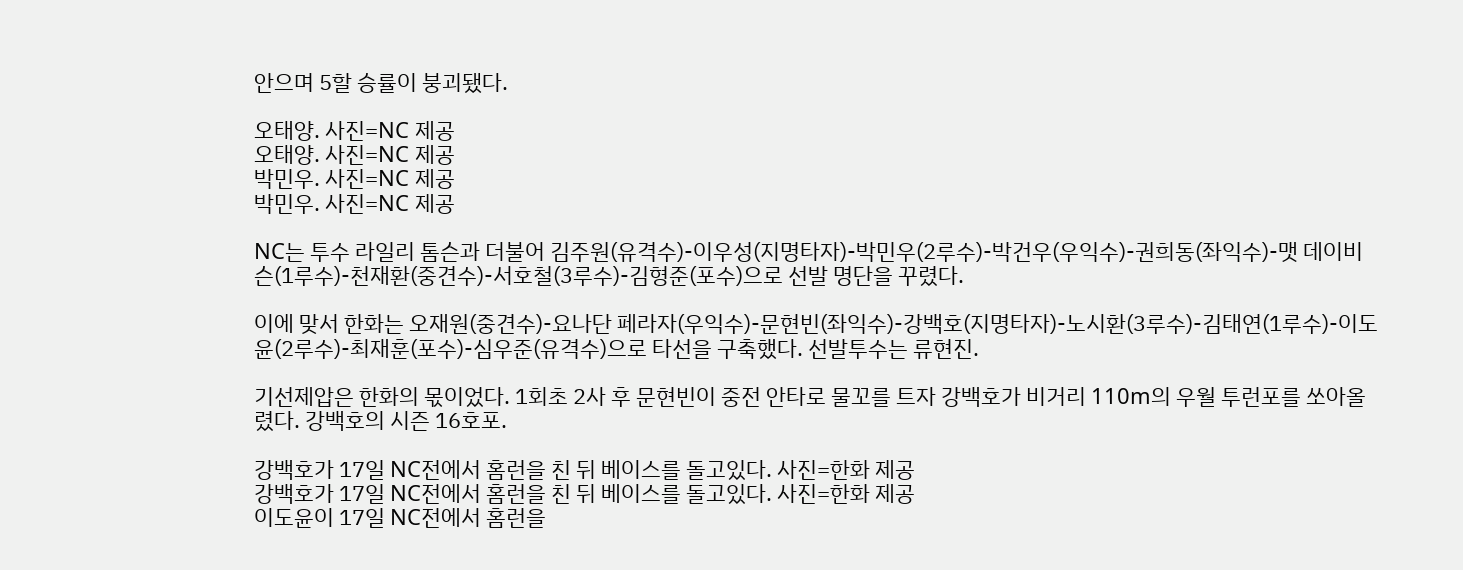안으며 5할 승률이 붕괴됐다.

오태양. 사진=NC 제공
오태양. 사진=NC 제공
박민우. 사진=NC 제공
박민우. 사진=NC 제공

NC는 투수 라일리 톰슨과 더불어 김주원(유격수)-이우성(지명타자)-박민우(2루수)-박건우(우익수)-권희동(좌익수)-맷 데이비슨(1루수)-천재환(중견수)-서호철(3루수)-김형준(포수)으로 선발 명단을 꾸렸다.

이에 맞서 한화는 오재원(중견수)-요나단 페라자(우익수)-문현빈(좌익수)-강백호(지명타자)-노시환(3루수)-김태연(1루수)-이도윤(2루수)-최재훈(포수)-심우준(유격수)으로 타선을 구축했다. 선발투수는 류현진.

기선제압은 한화의 몫이었다. 1회초 2사 후 문현빈이 중전 안타로 물꼬를 트자 강백호가 비거리 110m의 우월 투런포를 쏘아올렸다. 강백호의 시즌 16호포.

강백호가 17일 NC전에서 홈런을 친 뒤 베이스를 돌고있다. 사진=한화 제공
강백호가 17일 NC전에서 홈런을 친 뒤 베이스를 돌고있다. 사진=한화 제공
이도윤이 17일 NC전에서 홈런을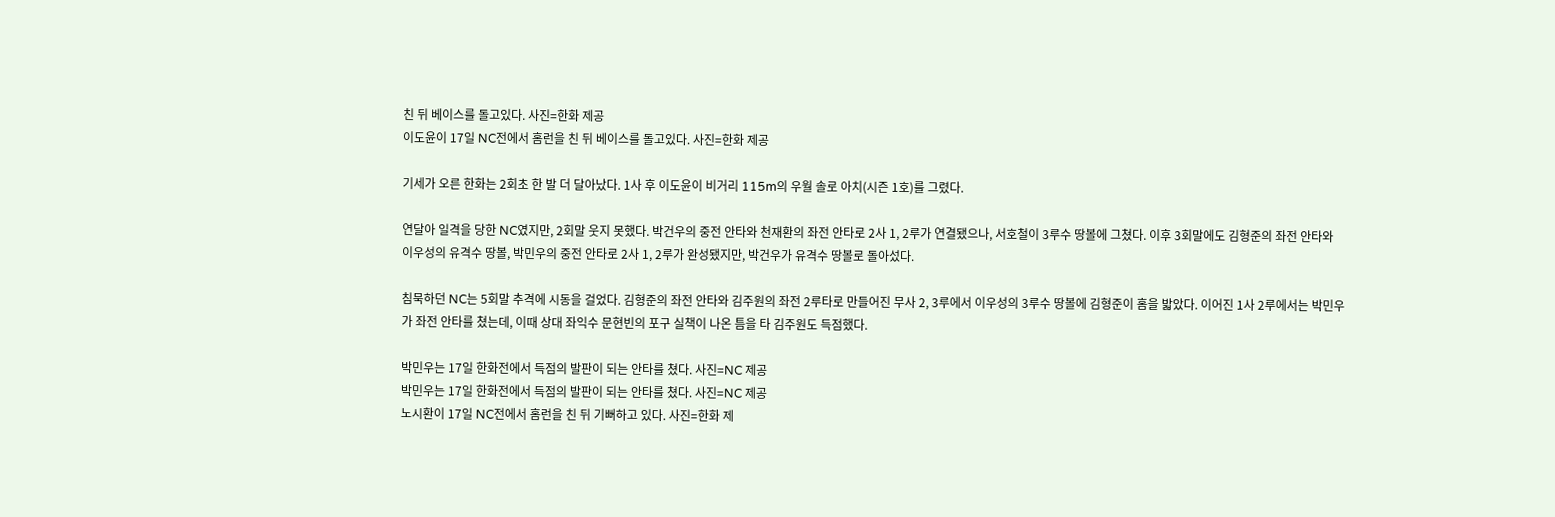친 뒤 베이스를 돌고있다. 사진=한화 제공
이도윤이 17일 NC전에서 홈런을 친 뒤 베이스를 돌고있다. 사진=한화 제공

기세가 오른 한화는 2회초 한 발 더 달아났다. 1사 후 이도윤이 비거리 115m의 우월 솔로 아치(시즌 1호)를 그렸다.

연달아 일격을 당한 NC였지만, 2회말 웃지 못했다. 박건우의 중전 안타와 천재환의 좌전 안타로 2사 1, 2루가 연결됐으나, 서호철이 3루수 땅볼에 그쳤다. 이후 3회말에도 김형준의 좌전 안타와 이우성의 유격수 땅볼, 박민우의 중전 안타로 2사 1, 2루가 완성됐지만, 박건우가 유격수 땅볼로 돌아섰다.

침묵하던 NC는 5회말 추격에 시동을 걸었다. 김형준의 좌전 안타와 김주원의 좌전 2루타로 만들어진 무사 2, 3루에서 이우성의 3루수 땅볼에 김형준이 홈을 밟았다. 이어진 1사 2루에서는 박민우가 좌전 안타를 쳤는데, 이때 상대 좌익수 문현빈의 포구 실책이 나온 틈을 타 김주원도 득점했다.

박민우는 17일 한화전에서 득점의 발판이 되는 안타를 쳤다. 사진=NC 제공
박민우는 17일 한화전에서 득점의 발판이 되는 안타를 쳤다. 사진=NC 제공
노시환이 17일 NC전에서 홈런을 친 뒤 기뻐하고 있다. 사진=한화 제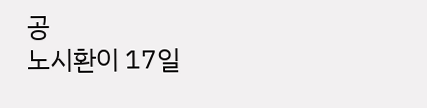공
노시환이 17일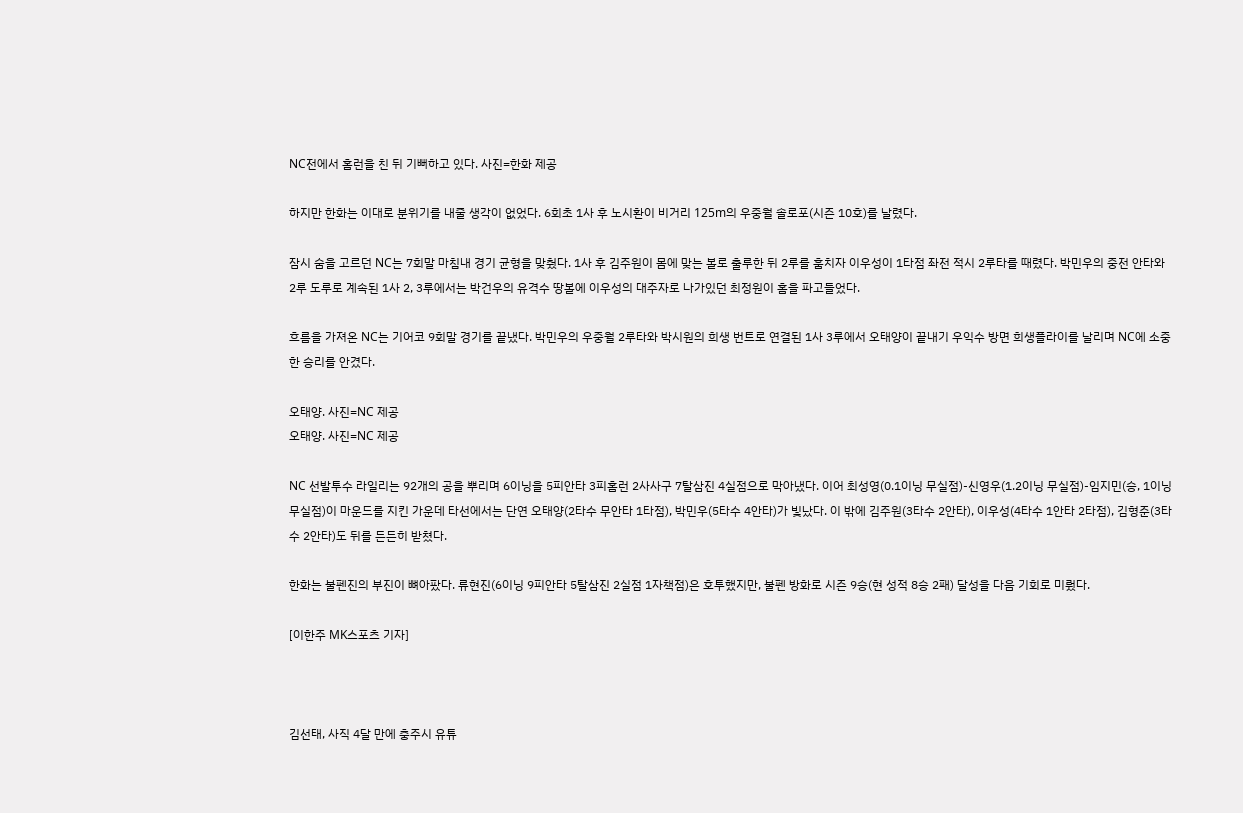NC전에서 홈런을 친 뒤 기뻐하고 있다. 사진=한화 제공

하지만 한화는 이대로 분위기를 내줄 생각이 없었다. 6회초 1사 후 노시환이 비거리 125m의 우중월 솔로포(시즌 10호)를 날렸다.

잠시 숨을 고르던 NC는 7회말 마침내 경기 균형을 맞췄다. 1사 후 김주원이 몸에 맞는 볼로 출루한 뒤 2루를 훔치자 이우성이 1타점 좌전 적시 2루타를 때렸다. 박민우의 중전 안타와 2루 도루로 계속된 1사 2, 3루에서는 박건우의 유격수 땅볼에 이우성의 대주자로 나가있던 최정원이 홈을 파고들었다.

흐름을 가져온 NC는 기어코 9회말 경기를 끝냈다. 박민우의 우중월 2루타와 박시원의 희생 번트로 연결된 1사 3루에서 오태양이 끝내기 우익수 방면 희생플라이를 날리며 NC에 소중한 승리를 안겼다.

오태양. 사진=NC 제공
오태양. 사진=NC 제공

NC 선발투수 라일리는 92개의 공을 뿌리며 6이닝을 5피안타 3피홈런 2사사구 7탈삼진 4실점으로 막아냈다. 이어 최성영(0.1이닝 무실점)-신영우(1.2이닝 무실점)-임지민(승, 1이닝 무실점)이 마운드를 지킨 가운데 타선에서는 단연 오태양(2타수 무안타 1타점), 박민우(5타수 4안타)가 빛났다. 이 밖에 김주원(3타수 2안타), 이우성(4타수 1안타 2타점), 김형준(3타수 2안타)도 뒤를 든든히 받쳤다.

한화는 불펜진의 부진이 뼈아팠다. 류현진(6이닝 9피안타 5탈삼진 2실점 1자책점)은 호투했지만, 불펜 방화로 시즌 9승(현 성적 8승 2패) 달성을 다음 기회로 미뤘다.

[이한주 MK스포츠 기자]



김선태, 사직 4달 만에 충주시 유튜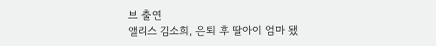브 출연
앨리스 김소희, 은퇴 후 딸아이 엄마 됐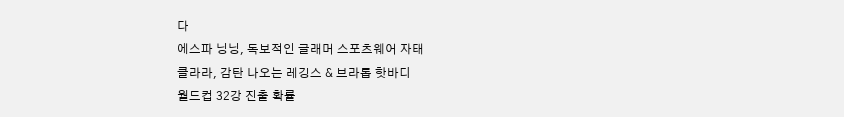다
에스파 닝닝, 독보적인 글래머 스포츠웨어 자태
클라라, 감탄 나오는 레깅스 & 브라톱 핫바디
월드컵 32강 진출 확률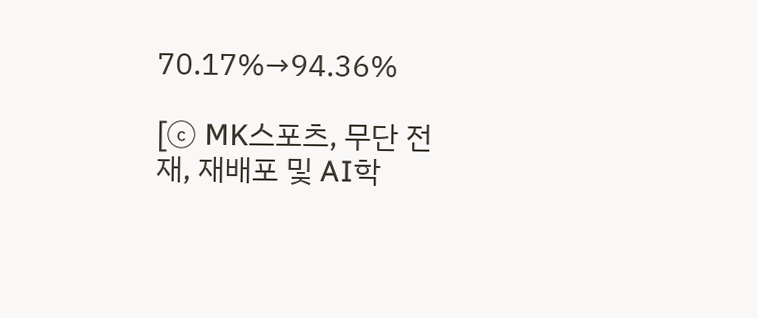70.17%→94.36%

[ⓒ MK스포츠, 무단 전재, 재배포 및 AI학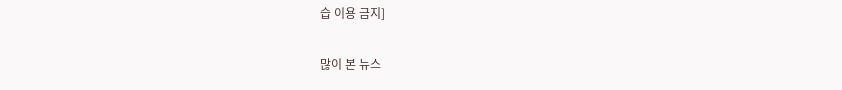습 이용 금지]

많이 본 뉴스